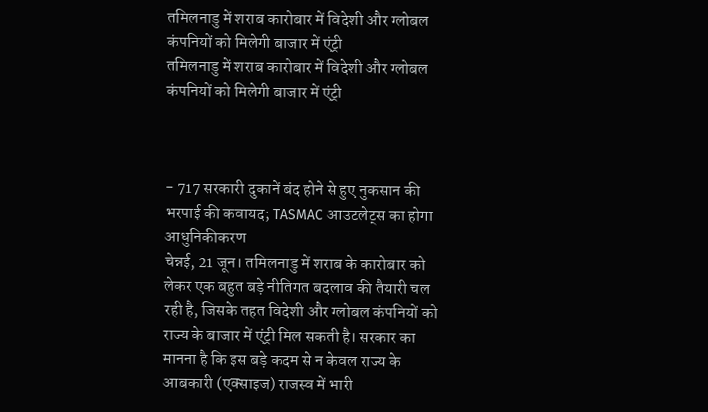तमिलनाडु में शराब कारोबार में विदेशी और ग्लोबल कंपनियों को मिलेगी बाजार में एंट्री
तमिलनाडु में शराब कारोबार में विदेशी और ग्लोबल कंपनियों को मिलेगी बाजार में एंट्री



- 717 सरकारी दुकानें बंद होने से हुए नुकसान की भरपाई की कवायद; TASMAC आउटलेट्स का होगा आधुनिकीकरण
चेन्नई, 21 जून। तमिलनाडु में शराब के कारोबार को लेकर एक बहुत बड़े नीतिगत बदलाव की तैयारी चल रही है, जिसके तहत विदेशी और ग्लोबल कंपनियों को राज्य के बाजार में एंट्री मिल सकती है। सरकार का मानना है कि इस बड़े कदम से न केवल राज्य के आबकारी (एक्साइज) राजस्व में भारी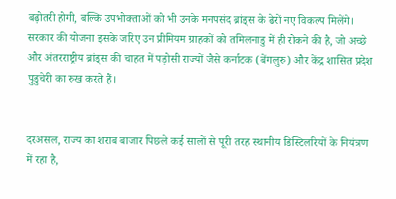बढ़ोतरी होगी, बल्कि उपभोक्ताओं को भी उनके मनपसंद ब्रांड्स के ढेरों नए विकल्प मिलेंगे। सरकार की योजना इसके जरिए उन प्रीमियम ग्राहकों को तमिलनाडु में ही रोकने की है, जो अच्छे और अंतरराष्ट्रीय ब्रांड्स की चाहत में पड़ोसी राज्यों जैसे कर्नाटक (बेंगलुरु) और केंद्र शासित प्रदेश पुडुचेरी का रुख करते हैं।


दरअसल, राज्य का शराब बाजार पिछले कई सालों से पूरी तरह स्थानीय डिस्टिलरियों के नियंत्रण में रहा है,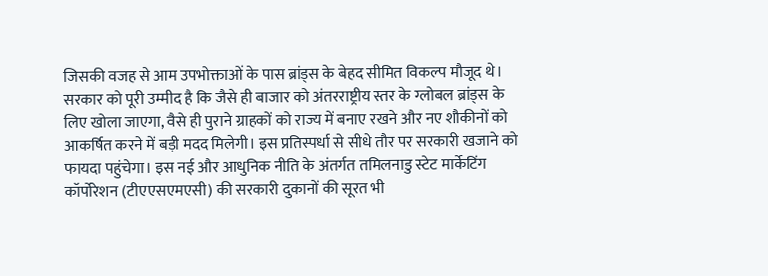जिसकी वजह से आम उपभोक्ताओं के पास ब्रांड्स के बेहद सीमित विकल्प मौजूद थे। सरकार को पूरी उम्मीद है कि जैसे ही बाजार को अंतरराष्ट्रीय स्तर के ग्लोबल ब्रांड्स के लिए खोला जाएगा, वैसे ही पुराने ग्राहकों को राज्य में बनाए रखने और नए शौकीनों को आकर्षित करने में बड़ी मदद मिलेगी। इस प्रतिस्पर्धा से सीधे तौर पर सरकारी खजाने को फायदा पहुंचेगा। इस नई और आधुनिक नीति के अंतर्गत तमिलनाडु स्टेट मार्केटिंग कॉर्पोरेशन (टीएएसएमएसी) की सरकारी दुकानों की सूरत भी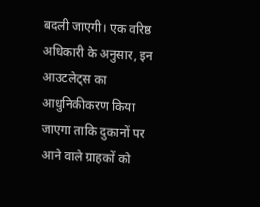बदली जाएगी। एक वरिष्ठ अधिकारी के अनुसार, इन आउटलेट्स का आधुनिकीकरण किया जाएगा ताकि दुकानों पर आने वाले ग्राहकों को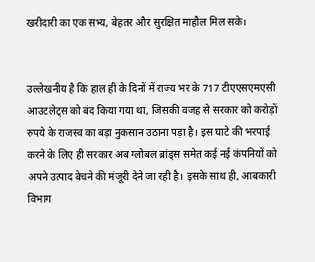खरीदारी का एक सभ्य, बेहतर और सुरक्षित माहौल मिल सके।


उल्लेखनीय है कि हाल ही के दिनों में राज्य भर के 717 टीएएसएमएसी आउटलेट्स को बंद किया गया था, जिसकी वजह से सरकार को करोड़ों रुपये के राजस्व का बड़ा नुकसान उठाना पड़ा है। इस घाटे की भरपाई करने के लिए ही सरकार अब ग्लोबल ब्रांड्स समेत कई नई कंपनियों को अपने उत्पाद बेचने की मंजूरी देने जा रही है। इसके साथ ही, आबकारी विभाग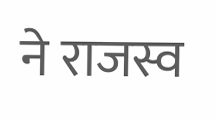ने राजस्व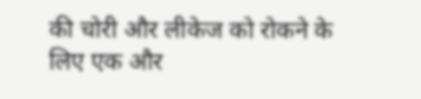की चोरी और लीकेज को रोकने के लिए एक और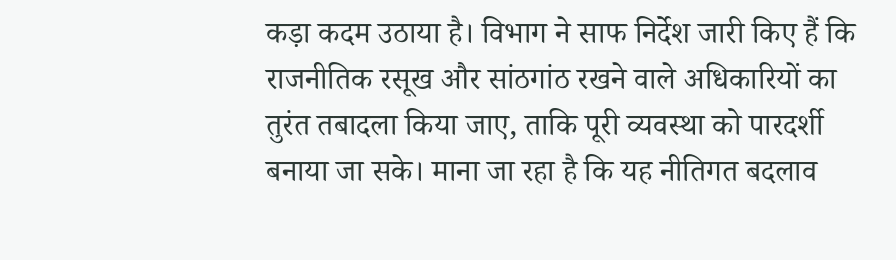कड़ा कदम उठाया है। विभाग ने साफ निर्देश जारी किए हैं कि राजनीतिक रसूख और सांठगांठ रखने वाले अधिकारियों का तुरंत तबादला किया जाए, ताकि पूरी व्यवस्था को पारदर्शी बनाया जा सके। माना जा रहा है कि यह नीतिगत बदलाव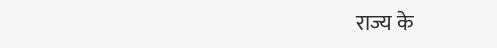राज्य के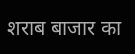शराब बाजार का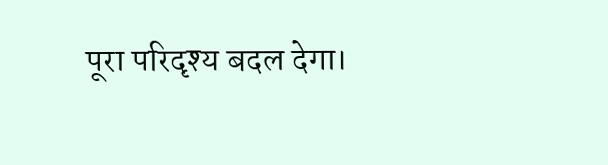पूरा परिदृश्य बदल देगा।